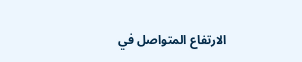الارتفاع المتواصل في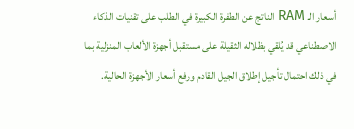أسعار الـ RAM الناتج عن الطفرة الكبيرة في الطلب على تقنيات الذكاء الاصطناعي قد يُلقي بظلاله الثقيلة على مستقبل أجهزة الألعاب المنزلية بما في ذلك احتمال تأجيل إطلاق الجيل القادم ورفع أسعار الأجهزة الحالية.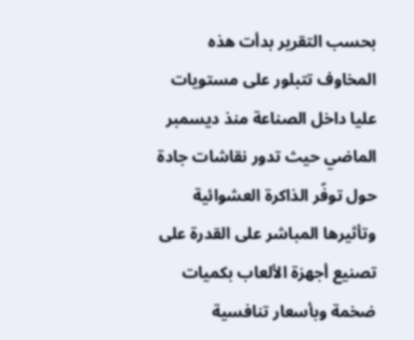بحسب التقرير بدأت هذه المخاوف تتبلور على مستويات عليا داخل الصناعة منذ ديسمبر الماضي حيث تدور نقاشات جادة حول توفّر الذاكرة العشوائية وتأثيرها المباشر على القدرة على تصنيع أجهزة الألعاب بكميات ضخمة وبأسعار تنافسية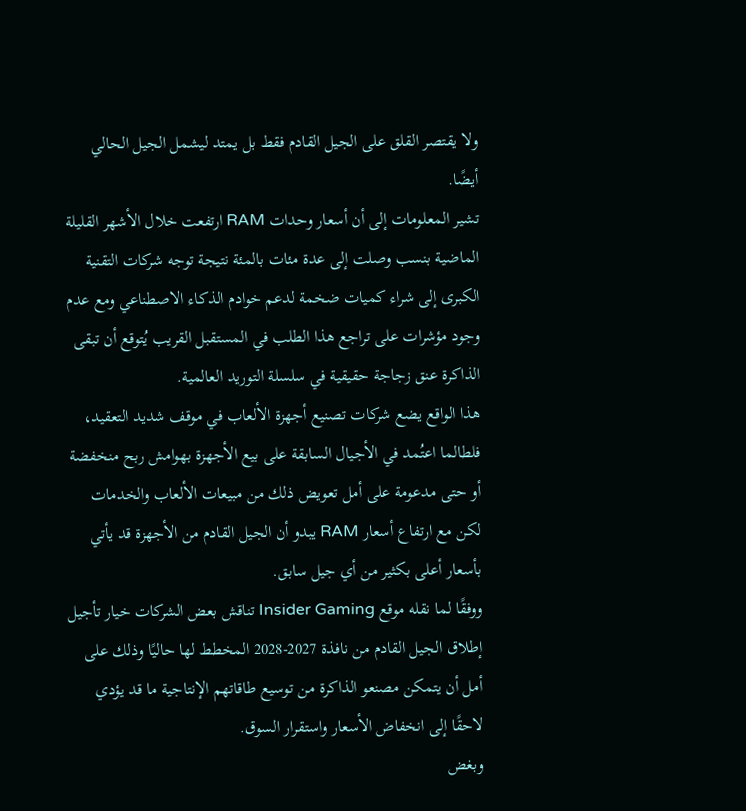ولا يقتصر القلق على الجيل القادم فقط بل يمتد ليشمل الجيل الحالي أيضًا.
تشير المعلومات إلى أن أسعار وحدات RAM ارتفعت خلال الأشهر القليلة الماضية بنسب وصلت إلى عدة مئات بالمئة نتيجة توجه شركات التقنية الكبرى إلى شراء كميات ضخمة لدعم خوادم الذكاء الاصطناعي ومع عدم وجود مؤشرات على تراجع هذا الطلب في المستقبل القريب يُتوقع أن تبقى الذاكرة عنق زجاجة حقيقية في سلسلة التوريد العالمية.
هذا الواقع يضع شركات تصنيع أجهزة الألعاب في موقف شديد التعقيد، فلطالما اعتُمد في الأجيال السابقة على بيع الأجهزة بهوامش ربح منخفضة أو حتى مدعومة على أمل تعويض ذلك من مبيعات الألعاب والخدمات لكن مع ارتفاع أسعار RAM يبدو أن الجيل القادم من الأجهزة قد يأتي بأسعار أعلى بكثير من أي جيل سابق.
ووفقًا لما نقله موقع Insider Gaming تناقش بعض الشركات خيار تأجيل إطلاق الجيل القادم من نافذة 2027-2028 المخطط لها حاليًا وذلك على أمل أن يتمكن مصنعو الذاكرة من توسيع طاقاتهم الإنتاجية ما قد يؤدي لاحقًا إلى انخفاض الأسعار واستقرار السوق.
وبغض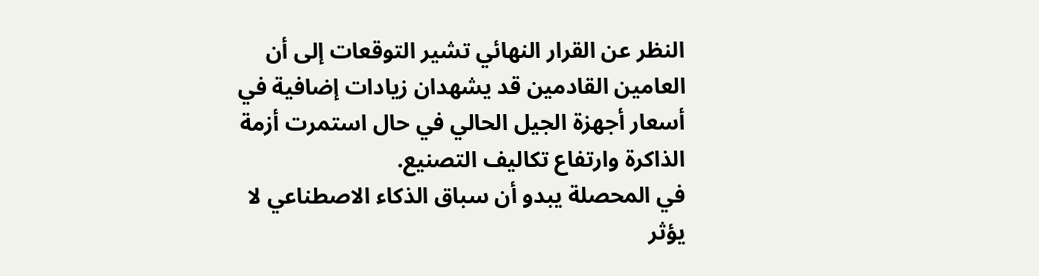النظر عن القرار النهائي تشير التوقعات إلى أن العامين القادمين قد يشهدان زيادات إضافية في أسعار أجهزة الجيل الحالي في حال استمرت أزمة الذاكرة وارتفاع تكاليف التصنيع.
في المحصلة يبدو أن سباق الذكاء الاصطناعي لا يؤثر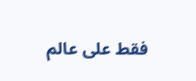فقط على عالم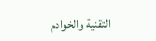التقنية والخوادم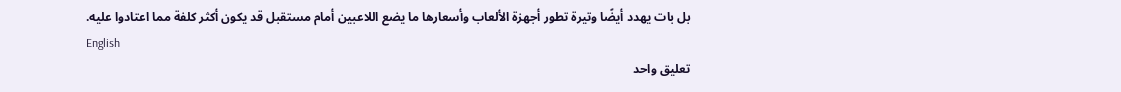بل بات يهدد أيضًا وتيرة تطور أجهزة الألعاب وأسعارها ما يضع اللاعبين أمام مستقبل قد يكون أكثر كلفة مما اعتادوا عليه.
English
تعليق واحد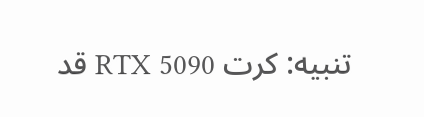تنبيه: كرت RTX 5090 قد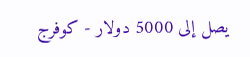يصل إلى 5000 دولار - كوفرج